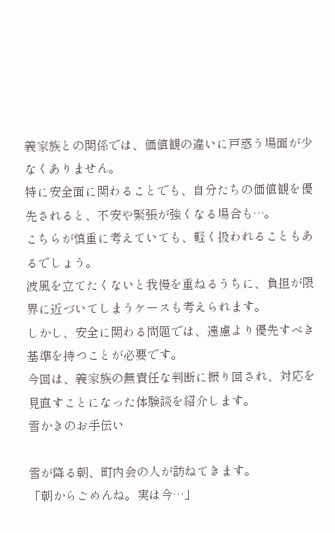義家族との関係では、価値観の違いに戸惑う場面が少なくありません。
特に安全面に関わることでも、自分たちの価値観を優先されると、不安や緊張が強くなる場合も…。
こちらが慎重に考えていても、軽く扱われることもあるでしょう。
波風を立てたくないと我慢を重ねるうちに、負担が限界に近づいてしまうケースも考えられます。
しかし、安全に関わる問題では、遠慮より優先すべき基準を持つことが必要です。
今回は、義家族の無責任な判断に振り回され、対応を見直すことになった体験談を紹介します。
雪かきのお手伝い

雪が降る朝、町内会の人が訪ねてきます。
「朝からごめんね。実は今…」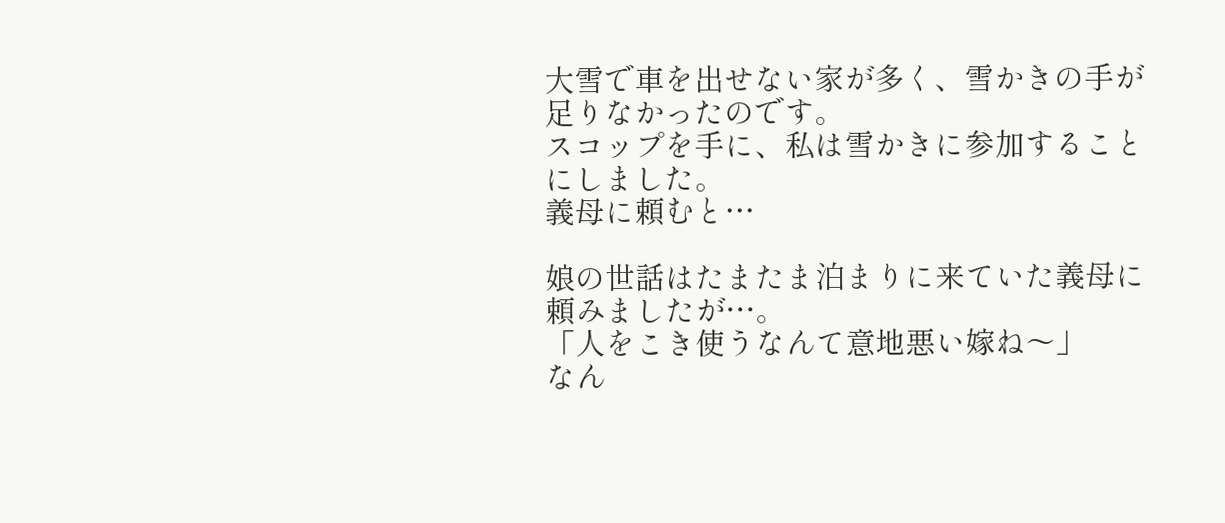大雪で車を出せない家が多く、雪かきの手が足りなかったのです。
スコップを手に、私は雪かきに参加することにしました。
義母に頼むと…

娘の世話はたまたま泊まりに来ていた義母に頼みましたが…。
「人をこき使うなんて意地悪い嫁ね〜」
なん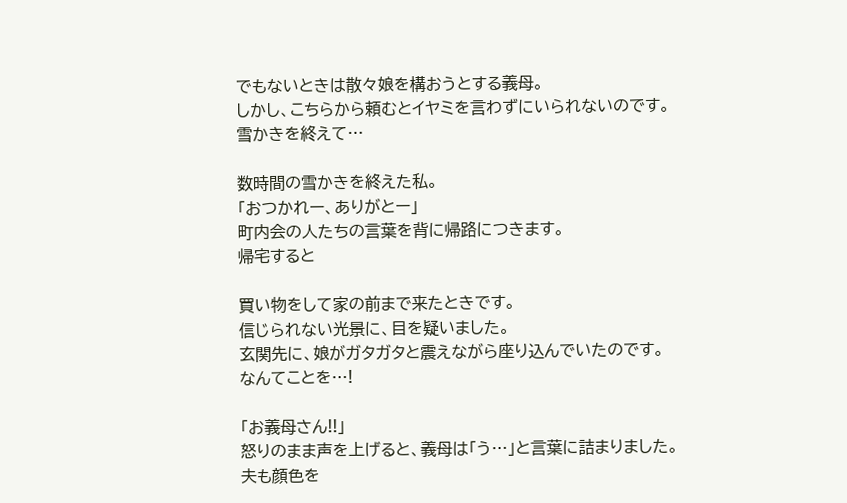でもないときは散々娘を構おうとする義母。
しかし、こちらから頼むとイヤミを言わずにいられないのです。
雪かきを終えて…

数時間の雪かきを終えた私。
「おつかれー、ありがとー」
町内会の人たちの言葉を背に帰路につきます。
帰宅すると

買い物をして家の前まで来たときです。
信じられない光景に、目を疑いました。
玄関先に、娘がガタガタと震えながら座り込んでいたのです。
なんてことを…!

「お義母さん!!」
怒りのまま声を上げると、義母は「う…」と言葉に詰まりました。
夫も顔色を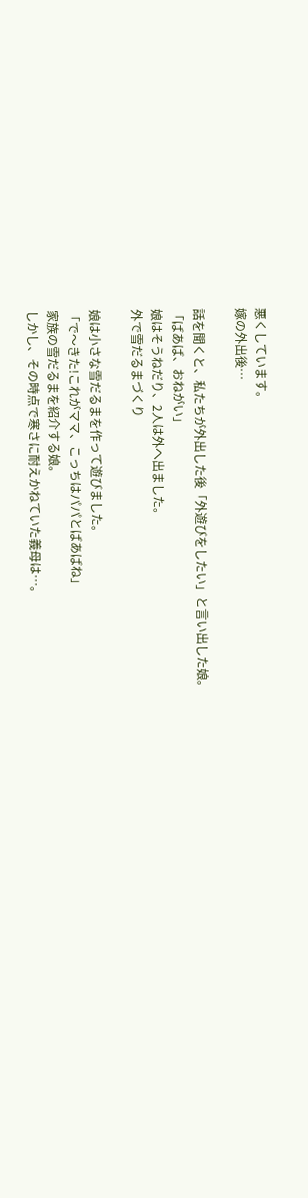悪くしています。
嫁の外出後…

話を聞くと、私たちが外出した後「外遊びをしたい」と言い出した娘。
「ばあば、おねがい」
娘はそうねだり、2人は外へ出ました。
外で雪だるまづくり

娘は小さな雪だるまを作って遊びました。
「で〜きた!これがママ、こっちはパパとばあばね」
家族の雪だるまを紹介する娘。
しかし、その時点で寒さに耐えかねていた義母は…。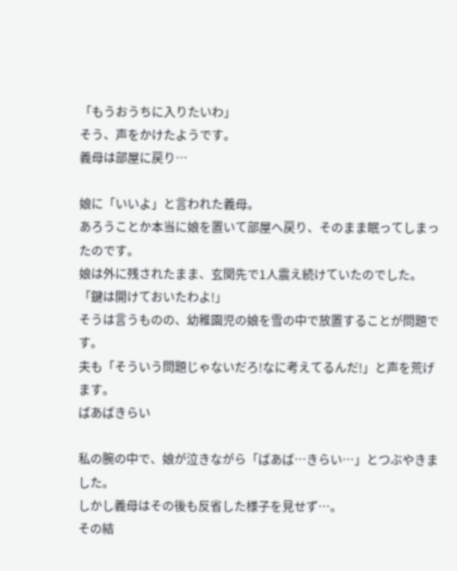「もうおうちに入りたいわ」
そう、声をかけたようです。
義母は部屋に戻り…

娘に「いいよ」と言われた義母。
あろうことか本当に娘を置いて部屋へ戻り、そのまま眠ってしまったのです。
娘は外に残されたまま、玄関先で1人震え続けていたのでした。
「鍵は開けておいたわよ!」
そうは言うものの、幼稚園児の娘を雪の中で放置することが問題です。
夫も「そういう問題じゃないだろ!なに考えてるんだ!」と声を荒げます。
ばあばきらい

私の腕の中で、娘が泣きながら「ばあば…きらい…」とつぶやきました。
しかし義母はその後も反省した様子を見せず…。
その結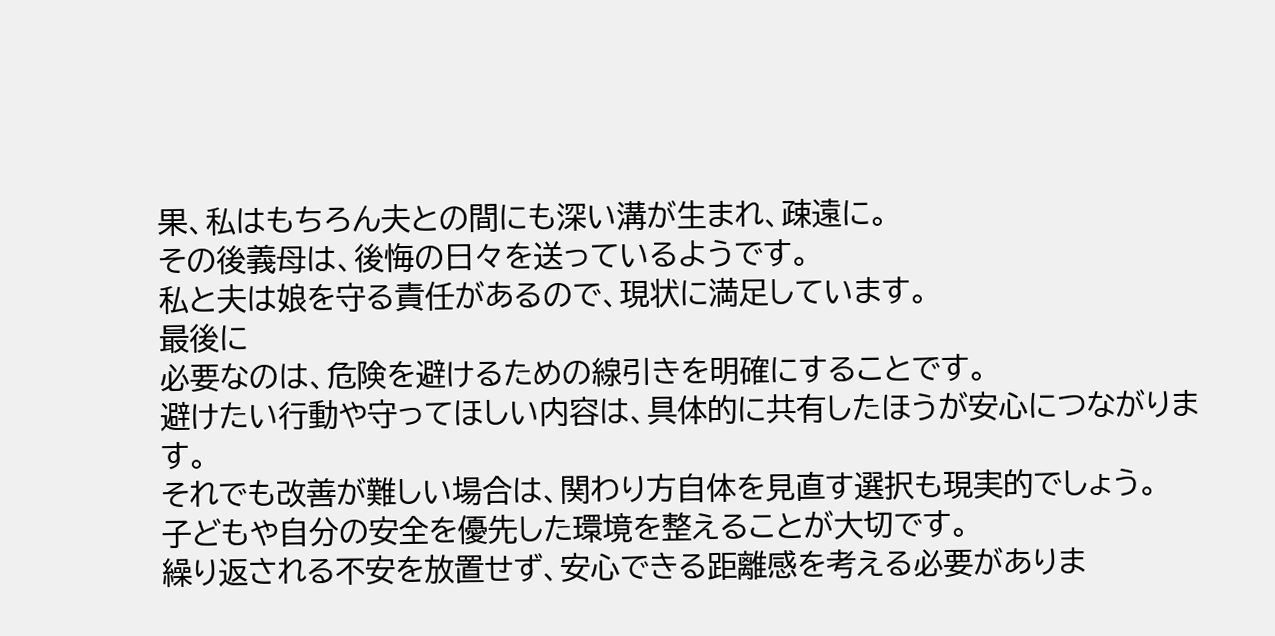果、私はもちろん夫との間にも深い溝が生まれ、疎遠に。
その後義母は、後悔の日々を送っているようです。
私と夫は娘を守る責任があるので、現状に満足しています。
最後に
必要なのは、危険を避けるための線引きを明確にすることです。
避けたい行動や守ってほしい内容は、具体的に共有したほうが安心につながります。
それでも改善が難しい場合は、関わり方自体を見直す選択も現実的でしょう。
子どもや自分の安全を優先した環境を整えることが大切です。
繰り返される不安を放置せず、安心できる距離感を考える必要がありま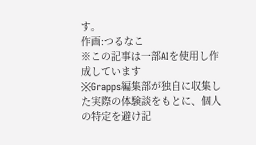す。
作画:つるなこ
※この記事は一部AIを使用し作成しています
※Grapps編集部が独自に収集した実際の体験談をもとに、個人の特定を避け記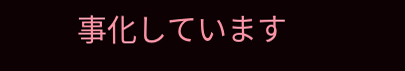事化しています